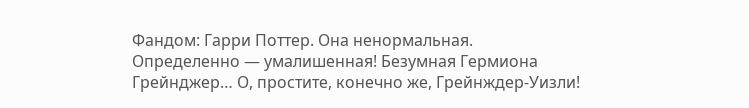Фандом: Гарри Поттер. Она ненормальная. Определенно — умалишенная! Безумная Гермиона Грейнджер… О, простите, конечно же, Грейнждер-Уизли!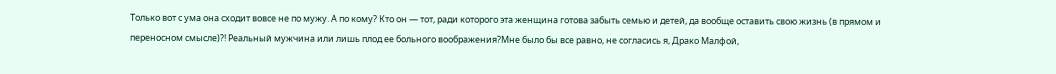Только вот с ума она сходит вовсе не по мужу. А по кому? Кто он — тот, ради которого эта женщина готова забыть семью и детей, да вообще оставить свою жизнь (в прямом и переносном смысле)?! Реальный мужчина или лишь плод ее больного воображения?Мне было бы все равно, не согласись я, Драко Малфой,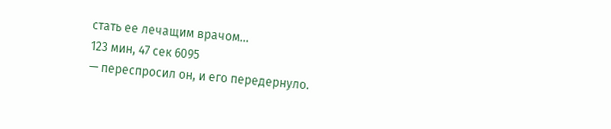стать ее лечащим врачом…
123 мин, 47 сек 6095
— переспросил он, и его передернуло.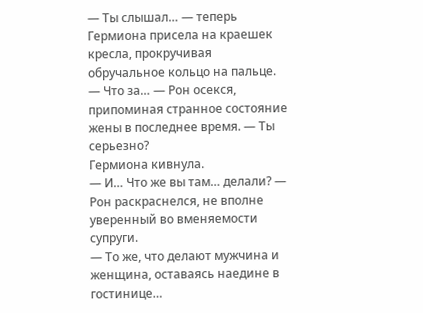— Ты слышал… — теперь Гермиона присела на краешек кресла, прокручивая обручальное кольцо на пальце.
— Что за… — Рон осекся, припоминая странное состояние жены в последнее время. — Ты серьезно?
Гермиона кивнула.
— И… Что же вы там… делали? — Рон раскраснелся, не вполне уверенный во вменяемости супруги.
— То же, что делают мужчина и женщина, оставаясь наедине в гостинице…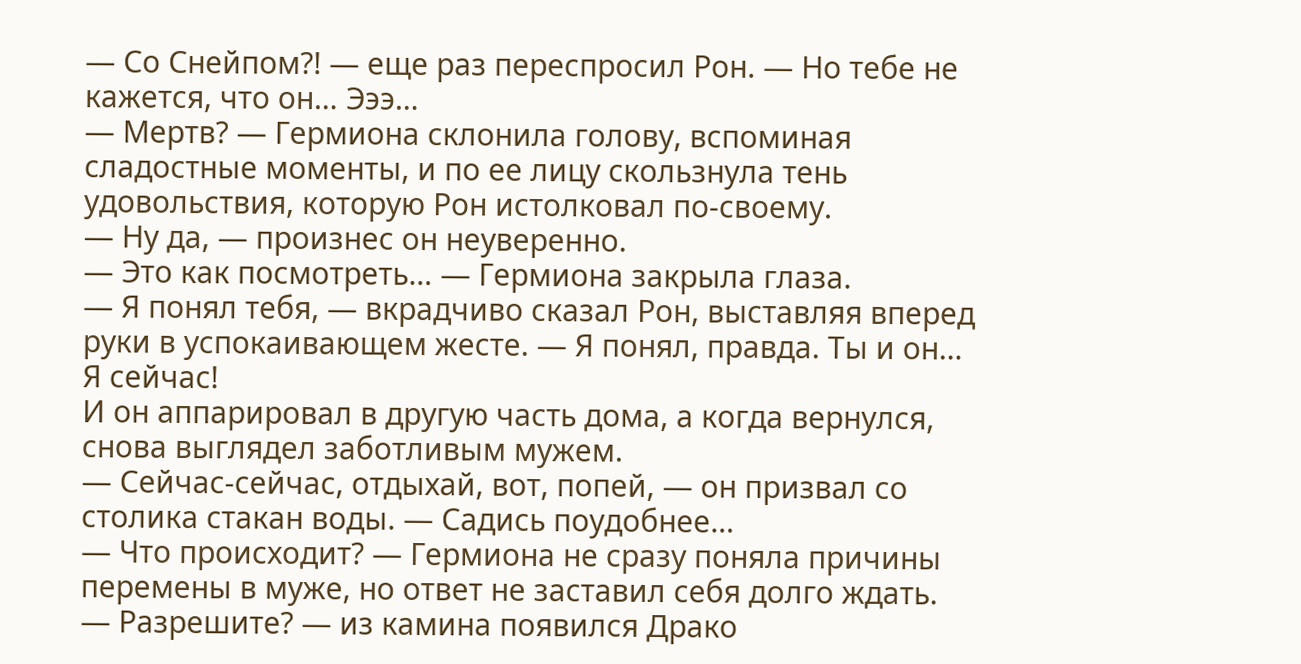— Со Снейпом?! — еще раз переспросил Рон. — Но тебе не кажется, что он… Эээ…
— Мертв? — Гермиона склонила голову, вспоминая сладостные моменты, и по ее лицу скользнула тень удовольствия, которую Рон истолковал по-своему.
— Ну да, — произнес он неуверенно.
— Это как посмотреть… — Гермиона закрыла глаза.
— Я понял тебя, — вкрадчиво сказал Рон, выставляя вперед руки в успокаивающем жесте. — Я понял, правда. Ты и он… Я сейчас!
И он аппарировал в другую часть дома, а когда вернулся, снова выглядел заботливым мужем.
— Сейчас-сейчас, отдыхай, вот, попей, — он призвал со столика стакан воды. — Садись поудобнее…
— Что происходит? — Гермиона не сразу поняла причины перемены в муже, но ответ не заставил себя долго ждать.
— Разрешите? — из камина появился Драко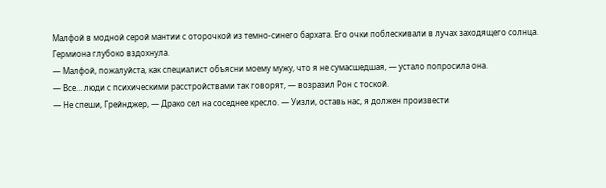Малфой в модной серой мантии с оторочкой из темно-синего бархата. Его очки поблескивали в лучах заходящего солнца.
Гермиона глубоко вздохнула.
— Малфой, пожалуйста, как специалист объясни моему мужу, что я не сумасшедшая, — устало попросила она.
— Все… люди с психическими расстройствами так говорят, — возразил Рон с тоской.
— Не спеши, Грейнджер, — Драко сел на соседнее кресло. — Уизли, оставь нас, я должен произвести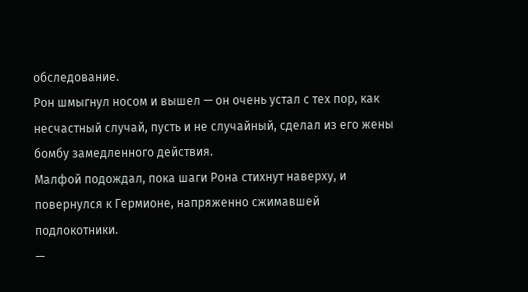обследование.
Рон шмыгнул носом и вышел — он очень устал с тех пор, как несчастный случай, пусть и не случайный, сделал из его жены бомбу замедленного действия.
Малфой подождал, пока шаги Рона стихнут наверху, и повернулся к Гермионе, напряженно сжимавшей подлокотники.
—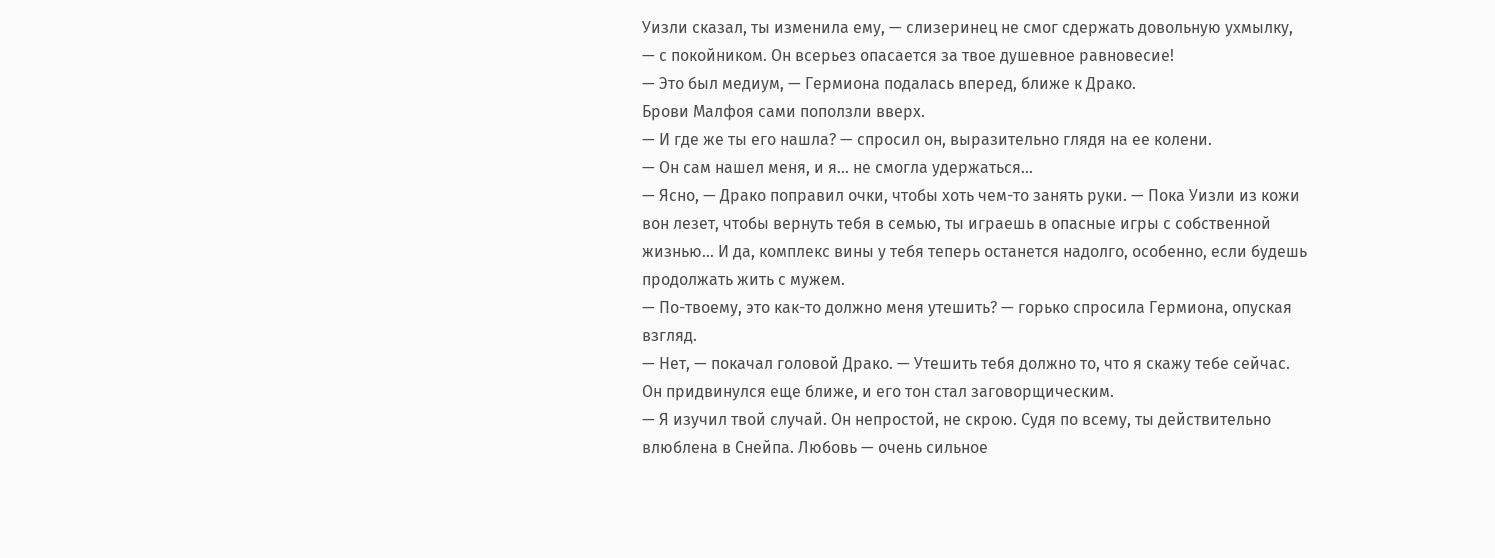Уизли сказал, ты изменила ему, — слизеринец не смог сдержать довольную ухмылку, — с покойником. Он всерьез опасается за твое душевное равновесие!
— Это был медиум, — Гермиона подалась вперед, ближе к Драко.
Брови Малфоя сами поползли вверх.
— И где же ты его нашла? — спросил он, выразительно глядя на ее колени.
— Он сам нашел меня, и я… не смогла удержаться…
— Ясно, — Драко поправил очки, чтобы хоть чем-то занять руки. — Пока Уизли из кожи вон лезет, чтобы вернуть тебя в семью, ты играешь в опасные игры с собственной жизнью… И да, комплекс вины у тебя теперь останется надолго, особенно, если будешь продолжать жить с мужем.
— По-твоему, это как-то должно меня утешить? — горько спросила Гермиона, опуская взгляд.
— Нет, — покачал головой Драко. — Утешить тебя должно то, что я скажу тебе сейчас.
Он придвинулся еще ближе, и его тон стал заговорщическим.
— Я изучил твой случай. Он непростой, не скрою. Судя по всему, ты действительно влюблена в Снейпа. Любовь — очень сильное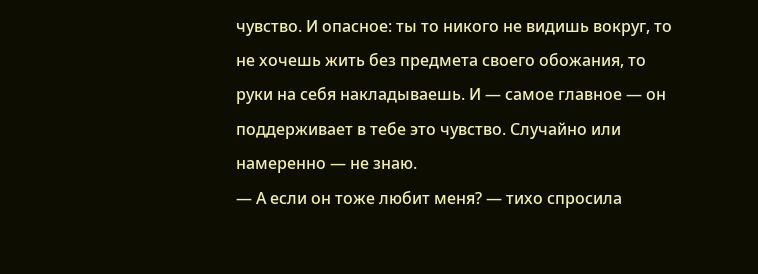чувство. И опасное: ты то никого не видишь вокруг, то не хочешь жить без предмета своего обожания, то руки на себя накладываешь. И — самое главное — он поддерживает в тебе это чувство. Случайно или намеренно — не знаю.
— А если он тоже любит меня? — тихо спросила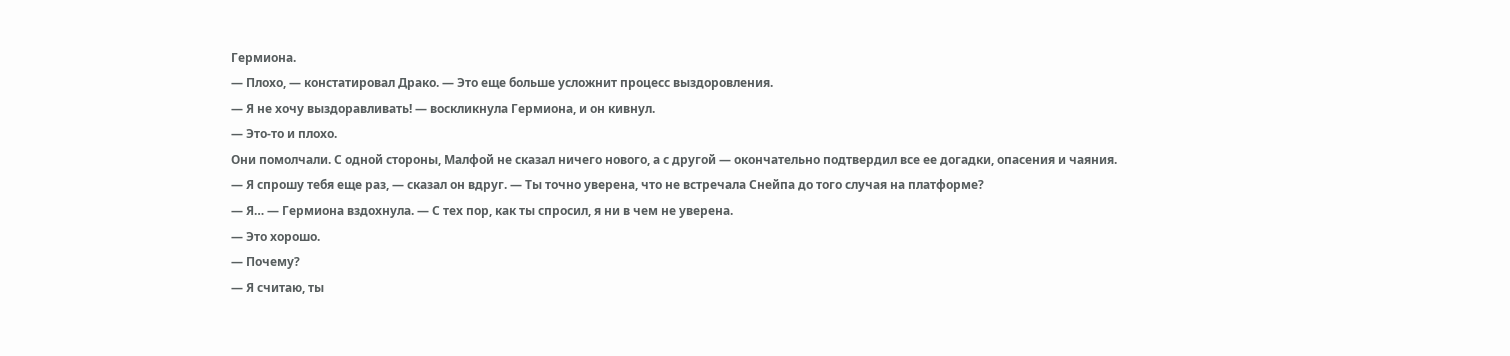Гермиона.
— Плохо, — констатировал Драко. — Это еще больше усложнит процесс выздоровления.
— Я не хочу выздоравливать! — воскликнула Гермиона, и он кивнул.
— Это-то и плохо.
Они помолчали. С одной стороны, Малфой не сказал ничего нового, а с другой — окончательно подтвердил все ее догадки, опасения и чаяния.
— Я спрошу тебя еще раз, — сказал он вдруг. — Ты точно уверена, что не встречала Снейпа до того случая на платформе?
— Я… — Гермиона вздохнула. — С тех пор, как ты спросил, я ни в чем не уверена.
— Это хорошо.
— Почему?
— Я считаю, ты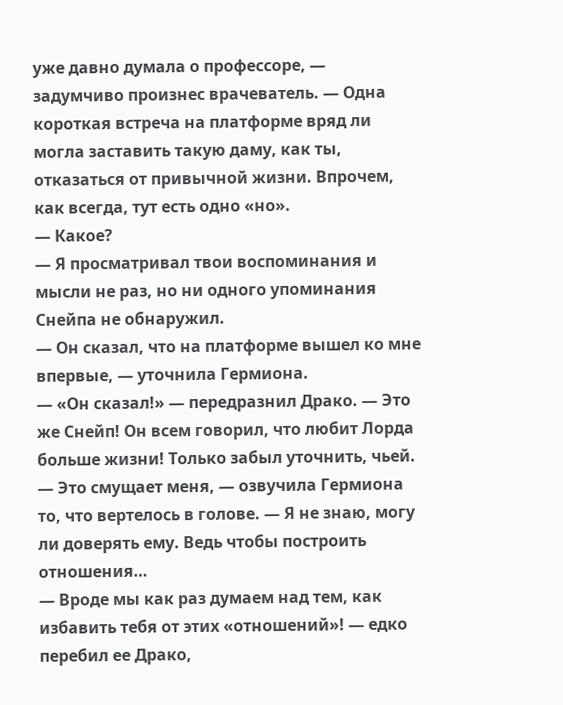уже давно думала о профессоре, — задумчиво произнес врачеватель. — Одна короткая встреча на платформе вряд ли могла заставить такую даму, как ты, отказаться от привычной жизни. Впрочем, как всегда, тут есть одно «но».
— Какое?
— Я просматривал твои воспоминания и мысли не раз, но ни одного упоминания Снейпа не обнаружил.
— Он сказал, что на платформе вышел ко мне впервые, — уточнила Гермиона.
— «Он сказал!» — передразнил Драко. — Это же Снейп! Он всем говорил, что любит Лорда больше жизни! Только забыл уточнить, чьей.
— Это смущает меня, — озвучила Гермиона то, что вертелось в голове. — Я не знаю, могу ли доверять ему. Ведь чтобы построить отношения…
— Вроде мы как раз думаем над тем, как избавить тебя от этих «отношений»! — едко перебил ее Драко,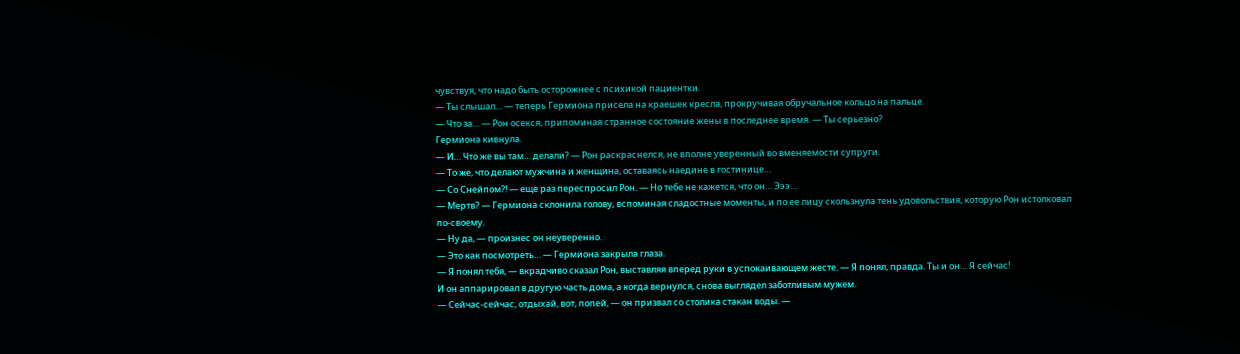чувствуя, что надо быть осторожнее с психикой пациентки.
— Ты слышал… — теперь Гермиона присела на краешек кресла, прокручивая обручальное кольцо на пальце.
— Что за… — Рон осекся, припоминая странное состояние жены в последнее время. — Ты серьезно?
Гермиона кивнула.
— И… Что же вы там… делали? — Рон раскраснелся, не вполне уверенный во вменяемости супруги.
— То же, что делают мужчина и женщина, оставаясь наедине в гостинице…
— Со Снейпом?! — еще раз переспросил Рон. — Но тебе не кажется, что он… Эээ…
— Мертв? — Гермиона склонила голову, вспоминая сладостные моменты, и по ее лицу скользнула тень удовольствия, которую Рон истолковал по-своему.
— Ну да, — произнес он неуверенно.
— Это как посмотреть… — Гермиона закрыла глаза.
— Я понял тебя, — вкрадчиво сказал Рон, выставляя вперед руки в успокаивающем жесте. — Я понял, правда. Ты и он… Я сейчас!
И он аппарировал в другую часть дома, а когда вернулся, снова выглядел заботливым мужем.
— Сейчас-сейчас, отдыхай, вот, попей, — он призвал со столика стакан воды. —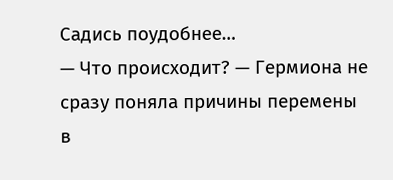Садись поудобнее…
— Что происходит? — Гермиона не сразу поняла причины перемены в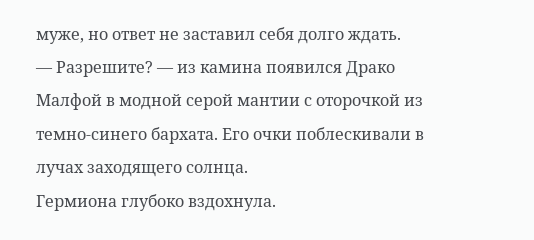муже, но ответ не заставил себя долго ждать.
— Разрешите? — из камина появился Драко Малфой в модной серой мантии с оторочкой из темно-синего бархата. Его очки поблескивали в лучах заходящего солнца.
Гермиона глубоко вздохнула.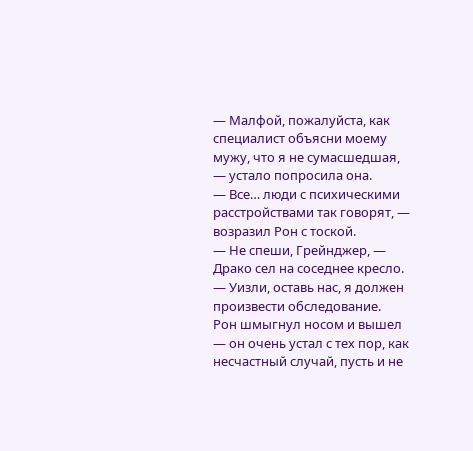— Малфой, пожалуйста, как специалист объясни моему мужу, что я не сумасшедшая, — устало попросила она.
— Все… люди с психическими расстройствами так говорят, — возразил Рон с тоской.
— Не спеши, Грейнджер, — Драко сел на соседнее кресло. — Уизли, оставь нас, я должен произвести обследование.
Рон шмыгнул носом и вышел — он очень устал с тех пор, как несчастный случай, пусть и не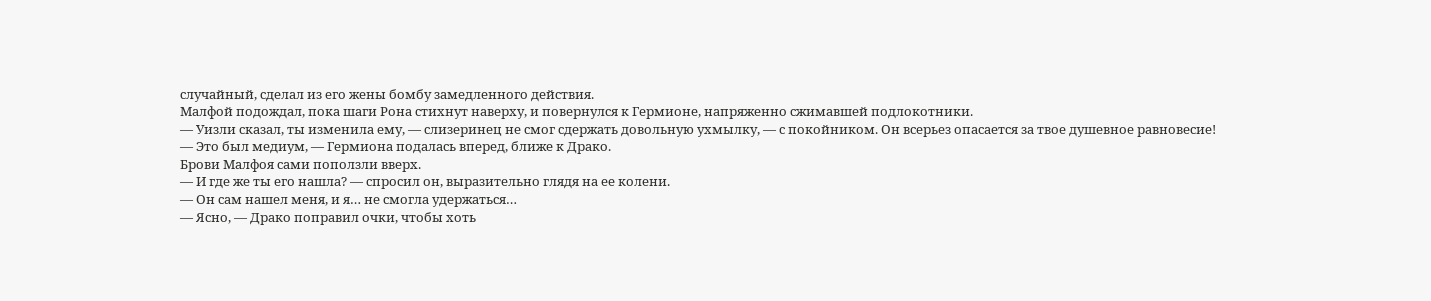случайный, сделал из его жены бомбу замедленного действия.
Малфой подождал, пока шаги Рона стихнут наверху, и повернулся к Гермионе, напряженно сжимавшей подлокотники.
— Уизли сказал, ты изменила ему, — слизеринец не смог сдержать довольную ухмылку, — с покойником. Он всерьез опасается за твое душевное равновесие!
— Это был медиум, — Гермиона подалась вперед, ближе к Драко.
Брови Малфоя сами поползли вверх.
— И где же ты его нашла? — спросил он, выразительно глядя на ее колени.
— Он сам нашел меня, и я… не смогла удержаться…
— Ясно, — Драко поправил очки, чтобы хоть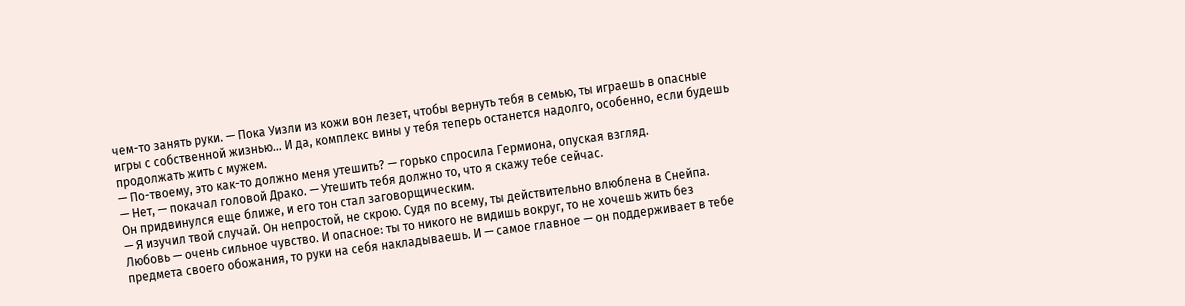чем-то занять руки. — Пока Уизли из кожи вон лезет, чтобы вернуть тебя в семью, ты играешь в опасные игры с собственной жизнью… И да, комплекс вины у тебя теперь останется надолго, особенно, если будешь продолжать жить с мужем.
— По-твоему, это как-то должно меня утешить? — горько спросила Гермиона, опуская взгляд.
— Нет, — покачал головой Драко. — Утешить тебя должно то, что я скажу тебе сейчас.
Он придвинулся еще ближе, и его тон стал заговорщическим.
— Я изучил твой случай. Он непростой, не скрою. Судя по всему, ты действительно влюблена в Снейпа. Любовь — очень сильное чувство. И опасное: ты то никого не видишь вокруг, то не хочешь жить без предмета своего обожания, то руки на себя накладываешь. И — самое главное — он поддерживает в тебе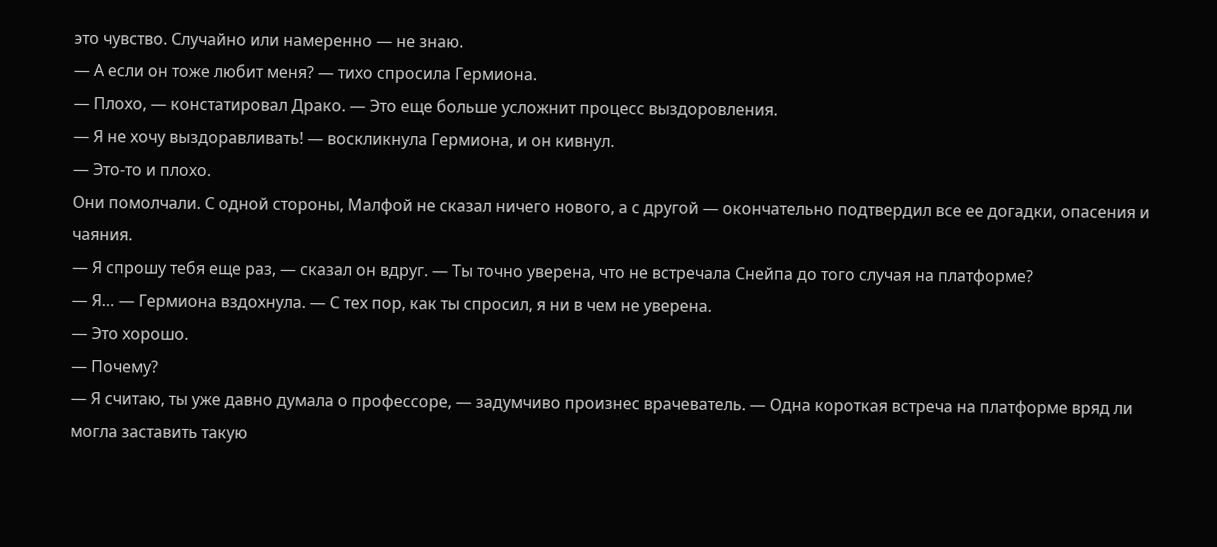это чувство. Случайно или намеренно — не знаю.
— А если он тоже любит меня? — тихо спросила Гермиона.
— Плохо, — констатировал Драко. — Это еще больше усложнит процесс выздоровления.
— Я не хочу выздоравливать! — воскликнула Гермиона, и он кивнул.
— Это-то и плохо.
Они помолчали. С одной стороны, Малфой не сказал ничего нового, а с другой — окончательно подтвердил все ее догадки, опасения и чаяния.
— Я спрошу тебя еще раз, — сказал он вдруг. — Ты точно уверена, что не встречала Снейпа до того случая на платформе?
— Я… — Гермиона вздохнула. — С тех пор, как ты спросил, я ни в чем не уверена.
— Это хорошо.
— Почему?
— Я считаю, ты уже давно думала о профессоре, — задумчиво произнес врачеватель. — Одна короткая встреча на платформе вряд ли могла заставить такую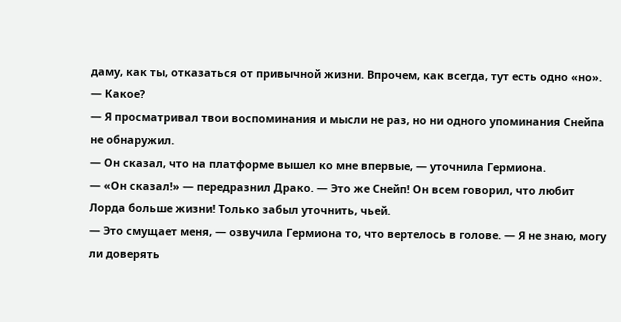даму, как ты, отказаться от привычной жизни. Впрочем, как всегда, тут есть одно «но».
— Какое?
— Я просматривал твои воспоминания и мысли не раз, но ни одного упоминания Снейпа не обнаружил.
— Он сказал, что на платформе вышел ко мне впервые, — уточнила Гермиона.
— «Он сказал!» — передразнил Драко. — Это же Снейп! Он всем говорил, что любит Лорда больше жизни! Только забыл уточнить, чьей.
— Это смущает меня, — озвучила Гермиона то, что вертелось в голове. — Я не знаю, могу ли доверять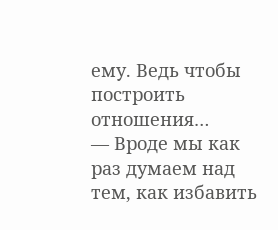ему. Ведь чтобы построить отношения…
— Вроде мы как раз думаем над тем, как избавить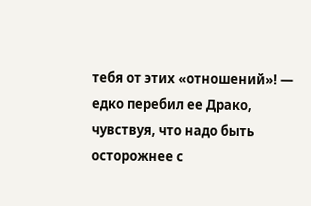тебя от этих «отношений»! — едко перебил ее Драко, чувствуя, что надо быть осторожнее с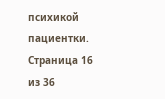психикой пациентки.
Страница 16 из 36